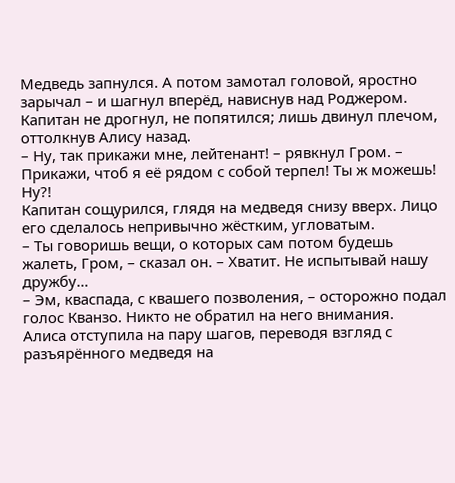Медведь запнулся. А потом замотал головой, яростно зарычал – и шагнул вперёд, нависнув над Роджером. Капитан не дрогнул, не попятился; лишь двинул плечом, оттолкнув Алису назад.
– Ну, так прикажи мне, лейтенант! – рявкнул Гром. – Прикажи, чтоб я её рядом с собой терпел! Ты ж можешь! Ну?!
Капитан сощурился, глядя на медведя снизу вверх. Лицо его сделалось непривычно жёстким, угловатым.
– Ты говоришь вещи, о которых сам потом будешь жалеть, Гром, – сказал он. – Хватит. Не испытывай нашу дружбу…
– Эм, кваспада, с квашего позволения, – осторожно подал голос Кванзо. Никто не обратил на него внимания.
Алиса отступила на пару шагов, переводя взгляд с разъярённого медведя на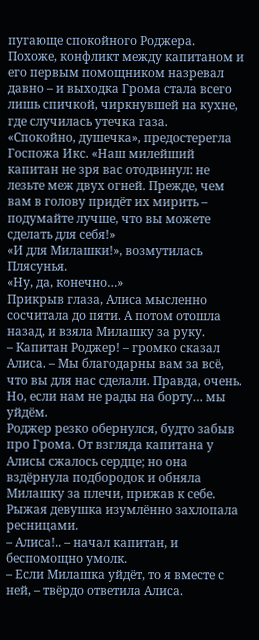пугающе спокойного Роджера. Похоже, конфликт между капитаном и его первым помощником назревал давно – и выходка Грома стала всего лишь спичкой, чиркнувшей на кухне, где случилась утечка газа.
«Спокойно, душечка», предостерегла Госпожа Икс. «Наш милейший капитан не зря вас отодвинул: не лезьте меж двух огней. Прежде, чем вам в голову придёт их мирить – подумайте лучше, что вы можете сделать для себя!»
«И для Милашки!», возмутилась Плясунья.
«Ну, да, конечно…»
Прикрыв глаза, Алиса мысленно сосчитала до пяти. А потом отошла назад, и взяла Милашку за руку.
– Капитан Роджер! – громко сказал Алиса. – Мы благодарны вам за всё, что вы для нас сделали. Правда, очень. Но, если нам не рады на борту… мы уйдём.
Роджер резко обернулся, будто забыв про Грома. От взгляда капитана у Алисы сжалось сердце; но она вздёрнула подбородок и обняла Милашку за плечи, прижав к себе. Рыжая девушка изумлённо захлопала ресницами.
– Алиса!.. – начал капитан, и беспомощно умолк.
– Если Милашка уйдёт, то я вместе с ней, – твёрдо ответила Алиса.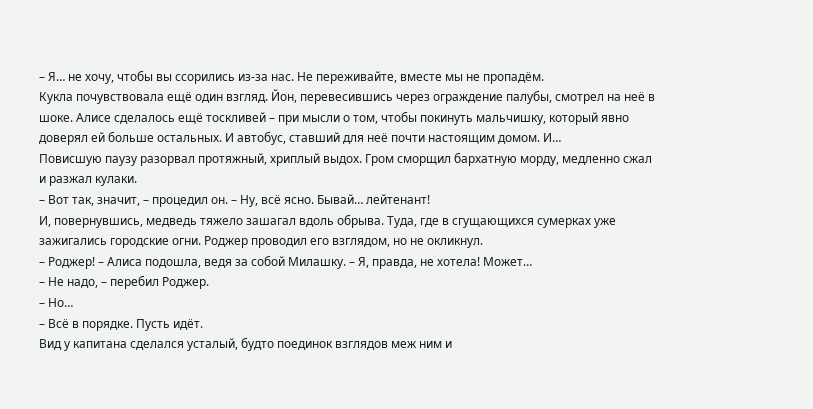– Я… не хочу, чтобы вы ссорились из-за нас. Не переживайте, вместе мы не пропадём.
Кукла почувствовала ещё один взгляд. Йон, перевесившись через ограждение палубы, смотрел на неё в шоке. Алисе сделалось ещё тоскливей – при мысли о том, чтобы покинуть мальчишку, который явно доверял ей больше остальных. И автобус, ставший для неё почти настоящим домом. И…
Повисшую паузу разорвал протяжный, хриплый выдох. Гром сморщил бархатную морду, медленно сжал и разжал кулаки.
– Вот так, значит, – процедил он. – Ну, всё ясно. Бывай… лейтенант!
И, повернувшись, медведь тяжело зашагал вдоль обрыва. Туда, где в сгущающихся сумерках уже зажигались городские огни. Роджер проводил его взглядом, но не окликнул.
– Роджер! – Алиса подошла, ведя за собой Милашку. – Я, правда, не хотела! Может…
– Не надо, – перебил Роджер.
– Но…
– Всё в порядке. Пусть идёт.
Вид у капитана сделался усталый, будто поединок взглядов меж ним и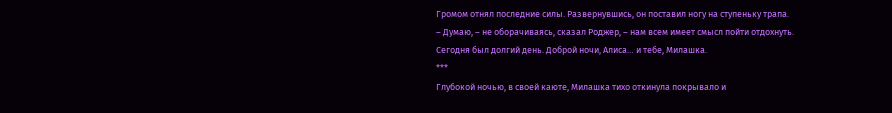Громом отнял последние силы. Развернувшись, он поставил ногу на ступеньку трапа.
– Думаю, – не оборачиваясь, сказал Роджер, – нам всем имеет смысл пойти отдохнуть. Сегодня был долгий день. Доброй ночи, Алиса… и тебе, Милашка.
***
Глубокой ночью, в своей каюте, Милашка тихо откинула покрывало и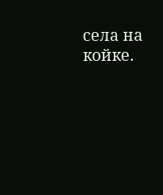села на койке.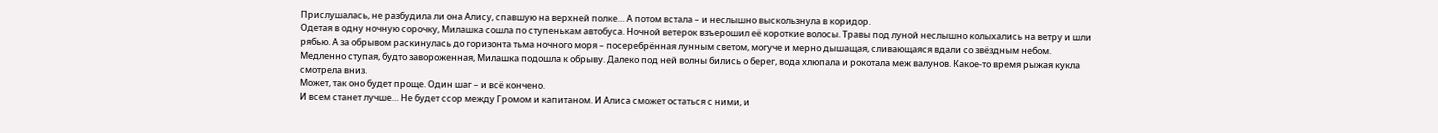Прислушалась, не разбудила ли она Алису, спавшую на верхней полке… А потом встала – и неслышно выскользнула в коридор.
Одетая в одну ночную сорочку, Милашка сошла по ступенькам автобуса. Ночной ветерок взъерошил её короткие волосы. Травы под луной неслышно колыхались на ветру и шли рябью. А за обрывом раскинулась до горизонта тьма ночного моря – посеребрённая лунным светом, могуче и мерно дышащая, сливающаяся вдали со звёздным небом.
Медленно ступая, будто завороженная, Милашка подошла к обрыву. Далеко под ней волны бились о берег, вода хлюпала и рокотала меж валунов. Какое-то время рыжая кукла смотрела вниз.
Может, так оно будет проще. Один шаг – и всё кончено.
И всем станет лучше… Не будет ссор между Громом и капитаном. И Алиса сможет остаться с ними, и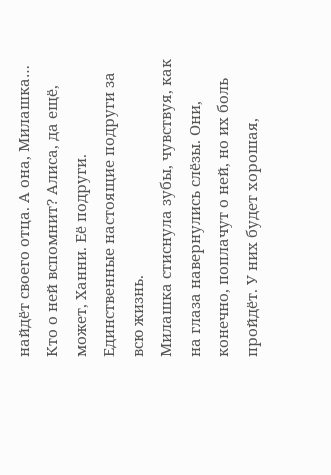найдёт своего отца. А она, Милашка… Кто о ней вспомнит? Алиса, да ещё, может, Ханни. Её подруги. Единственные настоящие подруги за всю жизнь.
Милашка стиснула зубы, чувствуя, как на глаза навернулись слёзы. Они, конечно, поплачут о ней, но их боль пройдёт. У них будет хорошая,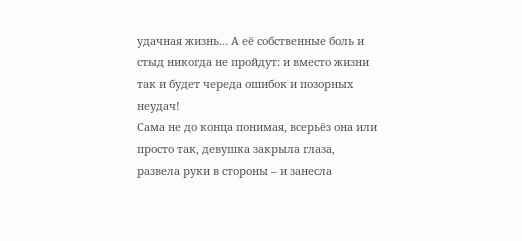удачная жизнь… А её собственные боль и стыд никогда не пройдут: и вместо жизни так и будет череда ошибок и позорных неудач!
Сама не до конца понимая, всерьёз она или просто так, девушка закрыла глаза, развела руки в стороны – и занесла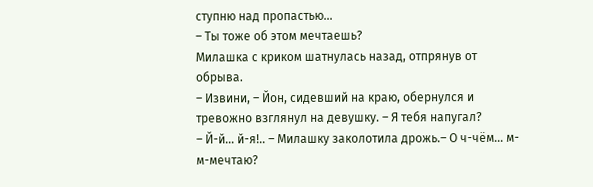ступню над пропастью…
– Ты тоже об этом мечтаешь?
Милашка с криком шатнулась назад, отпрянув от обрыва.
– Извини, – Йон, сидевший на краю, обернулся и тревожно взглянул на девушку. – Я тебя напугал?
– Й-й… й-я!.. – Милашку заколотила дрожь.– О ч-чём… м-м-мечтаю?